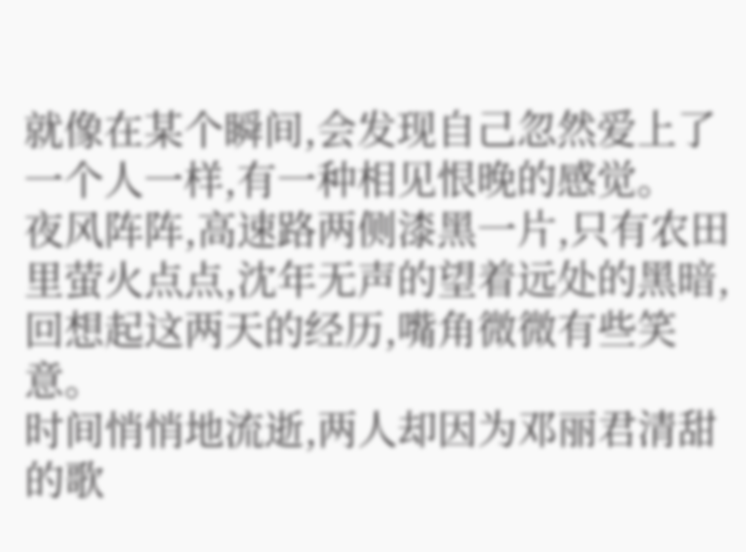就像在某个瞬间,会发现自己忽然爱上了一个人一样,有一种相见恨晚的感觉。
夜风阵阵,高速路两侧漆黑一片,只有农田里萤火点点,沈年无声的望着远处的黑暗,回想起这两天的经历,嘴角微微有些笑意。
时间悄悄地流逝,两人却因为邓丽君清甜的歌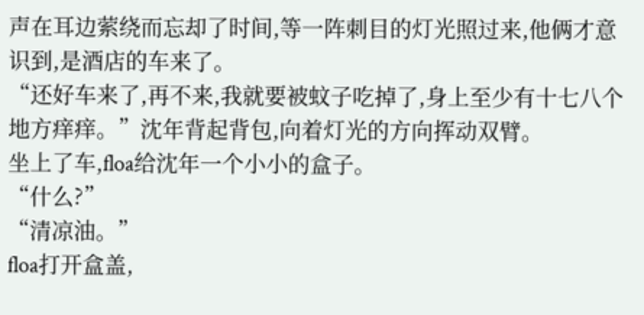声在耳边萦绕而忘却了时间,等一阵刺目的灯光照过来,他俩才意识到,是酒店的车来了。
“还好车来了,再不来,我就要被蚊子吃掉了,身上至少有十七八个地方痒痒。”沈年背起背包,向着灯光的方向挥动双臂。
坐上了车,floa给沈年一个小小的盒子。
“什么?”
“清凉油。”
floa打开盒盖,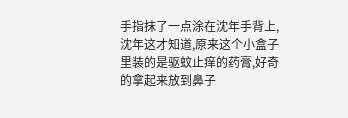手指抹了一点涂在沈年手背上,沈年这才知道,原来这个小盒子里装的是驱蚊止痒的药膏,好奇的拿起来放到鼻子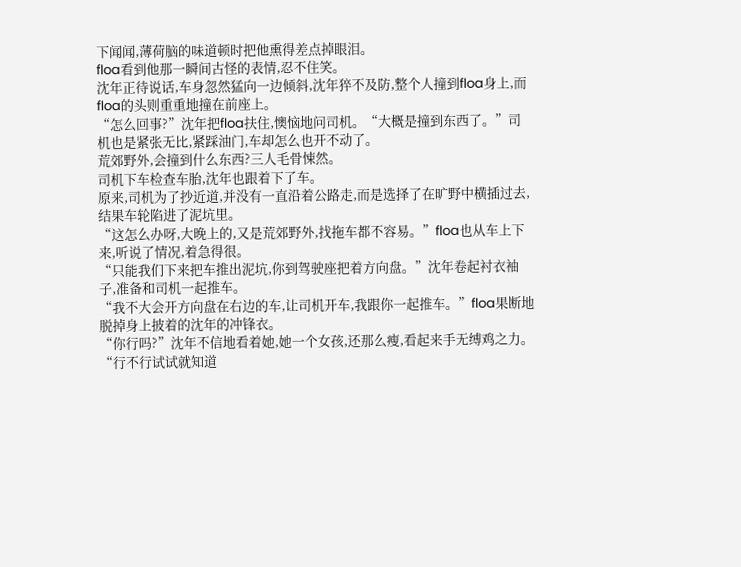下闻闻,薄荷脑的味道顿时把他熏得差点掉眼泪。
floa看到他那一瞬间古怪的表情,忍不住笑。
沈年正待说话,车身忽然猛向一边倾斜,沈年猝不及防,整个人撞到floa身上,而floa的头则重重地撞在前座上。
“怎么回事?”沈年把floa扶住,懊恼地问司机。“大概是撞到东西了。”司机也是紧张无比,紧踩油门,车却怎么也开不动了。
荒郊野外,会撞到什么东西?三人毛骨悚然。
司机下车检查车胎,沈年也跟着下了车。
原来,司机为了抄近道,并没有一直沿着公路走,而是选择了在旷野中横插过去,结果车轮陷进了泥坑里。
“这怎么办呀,大晚上的,又是荒郊野外,找拖车都不容易。”floa也从车上下来,听说了情况,着急得很。
“只能我们下来把车推出泥坑,你到驾驶座把着方向盘。”沈年卷起衬衣袖子,准备和司机一起推车。
“我不大会开方向盘在右边的车,让司机开车,我跟你一起推车。”floa果断地脱掉身上披着的沈年的冲锋衣。
“你行吗?”沈年不信地看着她,她一个女孩,还那么瘦,看起来手无缚鸡之力。
“行不行试试就知道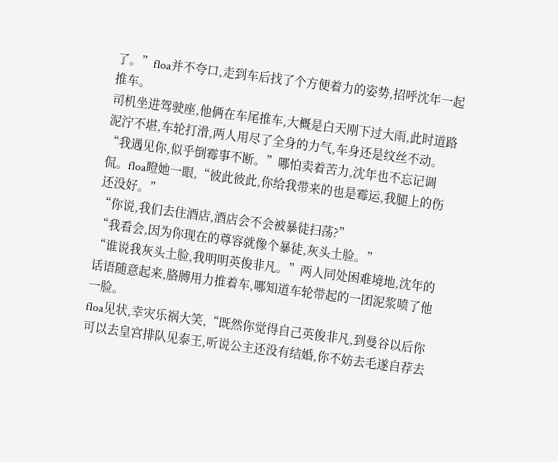了。”floa并不夸口,走到车后找了个方便着力的姿势,招呼沈年一起推车。
司机坐进驾驶座,他俩在车尾推车,大概是白天刚下过大雨,此时道路泥泞不堪,车轮打滑,两人用尽了全身的力气,车身还是纹丝不动。
“我遇见你,似乎倒霉事不断。”哪怕卖着苦力,沈年也不忘记调侃。floa瞪她一眼,“彼此彼此,你给我带来的也是霉运,我腿上的伤还没好。”
“你说,我们去住酒店,酒店会不会被暴徒扫荡?”
“我看会,因为你现在的尊容就像个暴徒,灰头土脸。”
“谁说我灰头土脸,我明明英俊非凡。”两人同处困难境地,沈年的话语随意起来,胳膊用力推着车,哪知道车轮带起的一团泥浆喷了他一脸。
floa见状,幸灾乐祸大笑,“既然你觉得自己英俊非凡,到曼谷以后你可以去皇宫排队见泰王,听说公主还没有结婚,你不妨去毛遂自荐去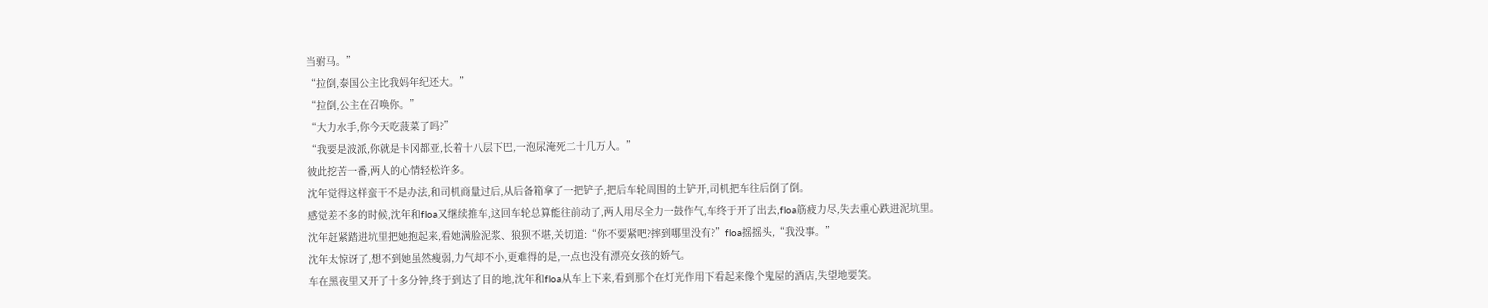当驸马。”
“拉倒,泰国公主比我妈年纪还大。”
“拉倒,公主在召唤你。”
“大力水手,你今天吃菠菜了吗?”
“我要是波派,你就是卡冈都亚,长着十八层下巴,一泡尿淹死二十几万人。”
彼此挖苦一番,两人的心情轻松许多。
沈年觉得这样蛮干不是办法,和司机商量过后,从后备箱拿了一把铲子,把后车轮周围的土铲开,司机把车往后倒了倒。
感觉差不多的时候,沈年和floa又继续推车,这回车轮总算能往前动了,两人用尽全力一鼓作气,车终于开了出去,floa筋疲力尽,失去重心跌进泥坑里。
沈年赶紧踏进坑里把她抱起来,看她满脸泥浆、狼狈不堪,关切道:“你不要紧吧?摔到哪里没有?”floa摇摇头,“我没事。”
沈年太惊讶了,想不到她虽然瘦弱,力气却不小,更难得的是,一点也没有漂亮女孩的娇气。
车在黑夜里又开了十多分钟,终于到达了目的地,沈年和floa从车上下来,看到那个在灯光作用下看起来像个鬼屋的酒店,失望地要笑。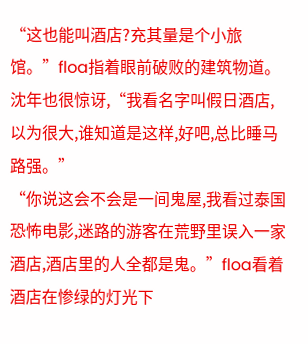“这也能叫酒店?充其量是个小旅馆。”floa指着眼前破败的建筑物道。
沈年也很惊讶,“我看名字叫假日酒店,以为很大,谁知道是这样,好吧,总比睡马路强。”
“你说这会不会是一间鬼屋,我看过泰国恐怖电影,迷路的游客在荒野里误入一家酒店,酒店里的人全都是鬼。”floa看着酒店在惨绿的灯光下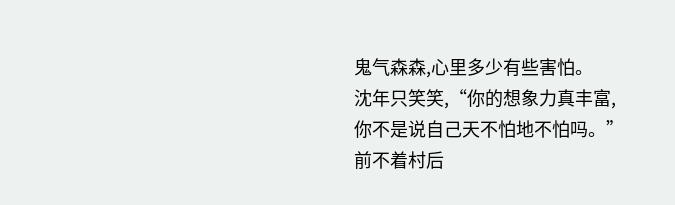鬼气森森,心里多少有些害怕。
沈年只笑笑,“你的想象力真丰富,你不是说自己天不怕地不怕吗。”
前不着村后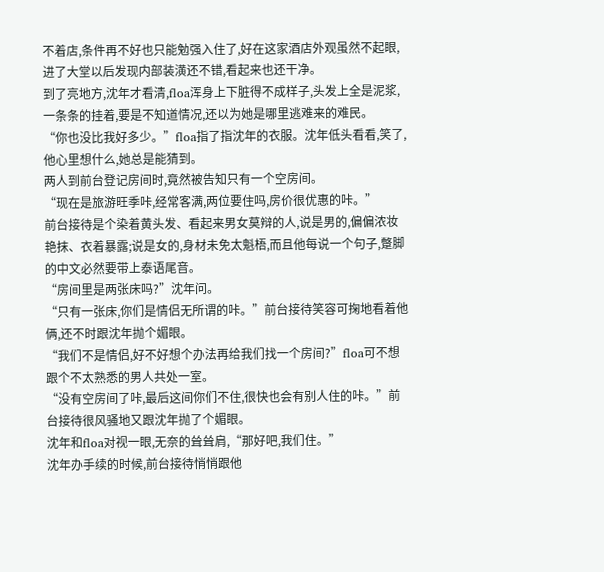不着店,条件再不好也只能勉强入住了,好在这家酒店外观虽然不起眼,进了大堂以后发现内部装潢还不错,看起来也还干净。
到了亮地方,沈年才看清,floa浑身上下脏得不成样子,头发上全是泥浆,一条条的挂着,要是不知道情况,还以为她是哪里逃难来的难民。
“你也没比我好多少。”floa指了指沈年的衣服。沈年低头看看,笑了,他心里想什么,她总是能猜到。
两人到前台登记房间时,竟然被告知只有一个空房间。
“现在是旅游旺季咔,经常客满,两位要住吗,房价很优惠的咔。”
前台接待是个染着黄头发、看起来男女莫辩的人,说是男的,偏偏浓妆艳抹、衣着暴露;说是女的,身材未免太魁梧,而且他每说一个句子,蹩脚的中文必然要带上泰语尾音。
“房间里是两张床吗?”沈年问。
“只有一张床,你们是情侣无所谓的咔。”前台接待笑容可掬地看着他俩,还不时跟沈年抛个媚眼。
“我们不是情侣,好不好想个办法再给我们找一个房间?”floa可不想跟个不太熟悉的男人共处一室。
“没有空房间了咔,最后这间你们不住,很快也会有别人住的咔。”前台接待很风骚地又跟沈年抛了个媚眼。
沈年和floa对视一眼,无奈的耸耸肩,“那好吧,我们住。”
沈年办手续的时候,前台接待悄悄跟他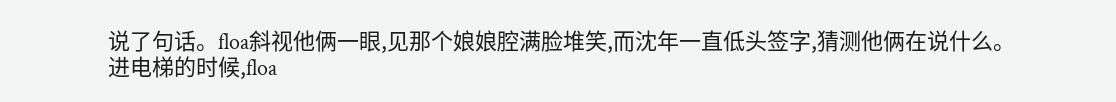说了句话。floa斜视他俩一眼,见那个娘娘腔满脸堆笑,而沈年一直低头签字,猜测他俩在说什么。
进电梯的时候,floa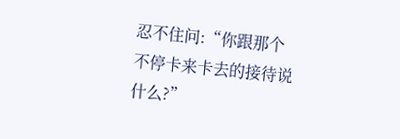忍不住问:“你跟那个不停卡来卡去的接待说什么?”